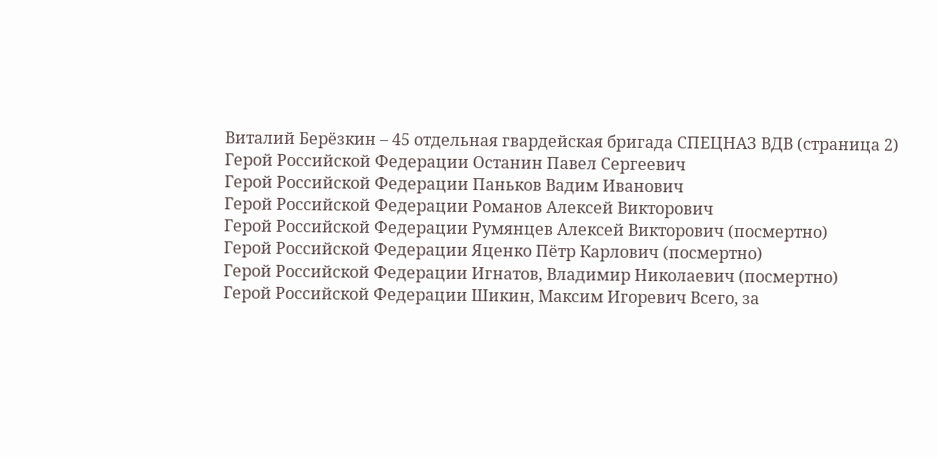Виталий Берёзкин – 45 отдельная гвардейская бригада СПЕЦНАЗ ВДВ (страница 2)
Герой Российской Федерации Останин Павел Сергеевич
Герой Российской Федерации Паньков Вадим Иванович
Герой Российской Федерации Романов Алексей Викторович
Герой Российской Федерации Румянцев Алексей Викторович (посмертно)
Герой Российской Федерации Яценко Пётр Карлович (посмертно)
Герой Российской Федерации Игнатов, Владимир Николаевич (посмертно)
Герой Российской Федерации Шикин, Максим Игоревич Всего, за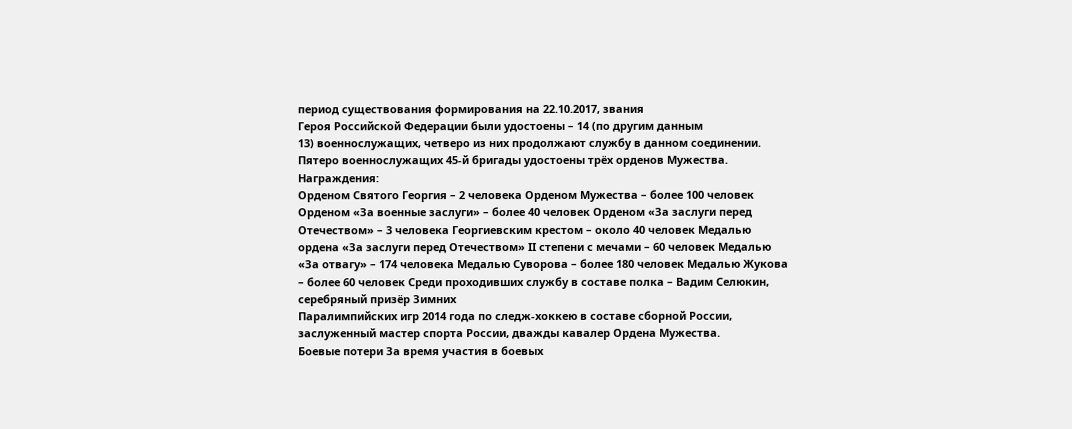период существования формирования на 22.10.2017, звания
Героя Российской Федерации были удостоены – 14 (по другим данным
13) военнослужащих, четверо из них продолжают службу в данном соединении.
Пятеро военнослужащих 45-й бригады удостоены трёх орденов Мужества.
Награждения:
Орденом Святого Георгия – 2 человека Орденом Мужества – более 100 человек Орденом «За военные заслуги» – более 40 человек Орденом «За заслуги перед Отечеством» – 3 человека Георгиевским крестом – около 40 человек Медалью ордена «За заслуги перед Отечеством» II степени с мечами – 60 человек Медалью «За отвагу» – 174 человека Медалью Суворова – более 180 человек Медалью Жукова – более 60 человек Среди проходивших службу в составе полка – Вадим Селюкин, серебряный призёр Зимних
Паралимпийских игр 2014 года по следж-хоккею в составе сборной России, заслуженный мастер спорта России, дважды кавалер Ордена Мужества.
Боевые потери За время участия в боевых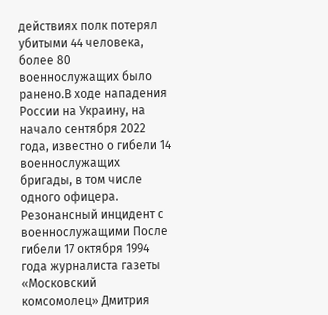действиях полк потерял убитыми 44 человека, более 80 военнослужащих было ранено.В ходе нападения России на Украину, на начало сентября 2022 года, известно о гибели 14 военнослужащих бригады, в том числе одного офицера.
Резонансный инцидент с военнослужащими После гибели 17 октября 1994 года журналиста газеты «Московский комсомолец» Дмитрия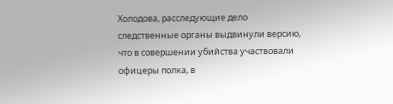Холодова, расследующие дело следственные органы выдвинули версию, что в совершении убийства участвовали офицеры полка, в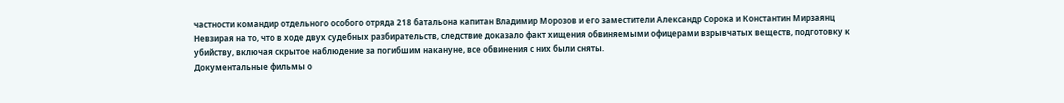частности командир отдельного особого отряда 218 батальона капитан Владимир Морозов и его заместители Александр Сорока и Константин Мирзаянц Невзирая на то, что в ходе двух судебных разбирательств, следствие доказало факт хищения обвиняемыми офицерами взрывчатых веществ, подготовку к убийству, включая скрытое наблюдение за погибшим накануне, все обвинения с них были сняты.
Документальные фильмы о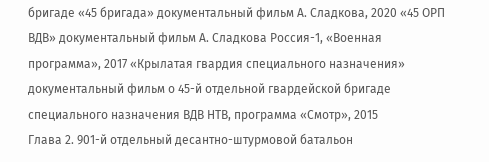бригаде «45 бригада» документальный фильм А. Сладкова, 2020 «45 ОРП ВДВ» документальный фильм А. Сладкова Россия-1, «Военная программа», 2017 «Крылатая гвардия специального назначения» документальный фильм о 45-й отдельной гвардейской бригаде специального назначения ВДВ НТВ, программа «Смотр», 2015
Глава 2. 901-й отдельный десантно-штурмовой батальон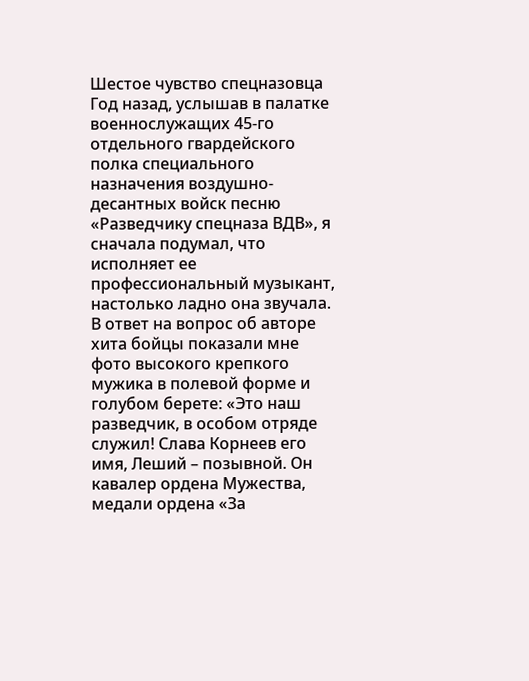Шестое чувство спецназовца
Год назад, услышав в палатке военнослужащих 45-го отдельного гвардейского полка специального назначения воздушно-десантных войск песню «Разведчику спецназа ВДВ», я сначала подумал, что исполняет ее профессиональный музыкант, настолько ладно она звучала.
В ответ на вопрос об авторе хита бойцы показали мне фото высокого крепкого мужика в полевой форме и голубом берете: «Это наш разведчик, в особом отряде служил! Слава Корнеев его имя, Леший – позывной. Он кавалер ордена Мужества, медали ордена «За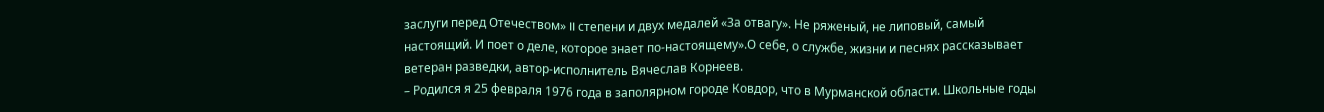заслуги перед Отечеством» II степени и двух медалей «За отвагу». Не ряженый, не липовый, самый настоящий. И поет о деле, которое знает по-настоящему».О себе, о службе, жизни и песнях рассказывает ветеран разведки, автор-исполнитель Вячеслав Корнеев.
– Родился я 25 февраля 1976 года в заполярном городе Ковдор, что в Мурманской области. Школьные годы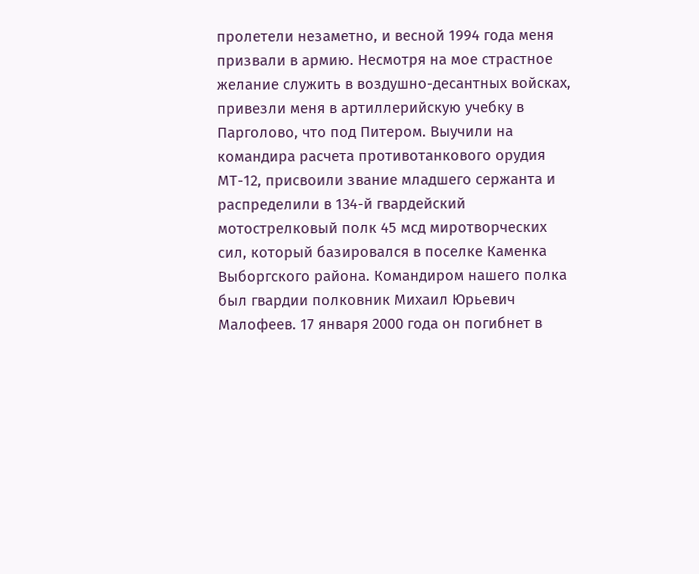пролетели незаметно, и весной 1994 года меня призвали в армию. Несмотря на мое страстное желание служить в воздушно-десантных войсках, привезли меня в артиллерийскую учебку в Парголово, что под Питером. Выучили на командира расчета противотанкового орудия МТ-12, присвоили звание младшего сержанта и распределили в 134-й гвардейский мотострелковый полк 45 мсд миротворческих сил, который базировался в поселке Каменка Выборгского района. Командиром нашего полка был гвардии полковник Михаил Юрьевич Малофеев. 17 января 2000 года он погибнет в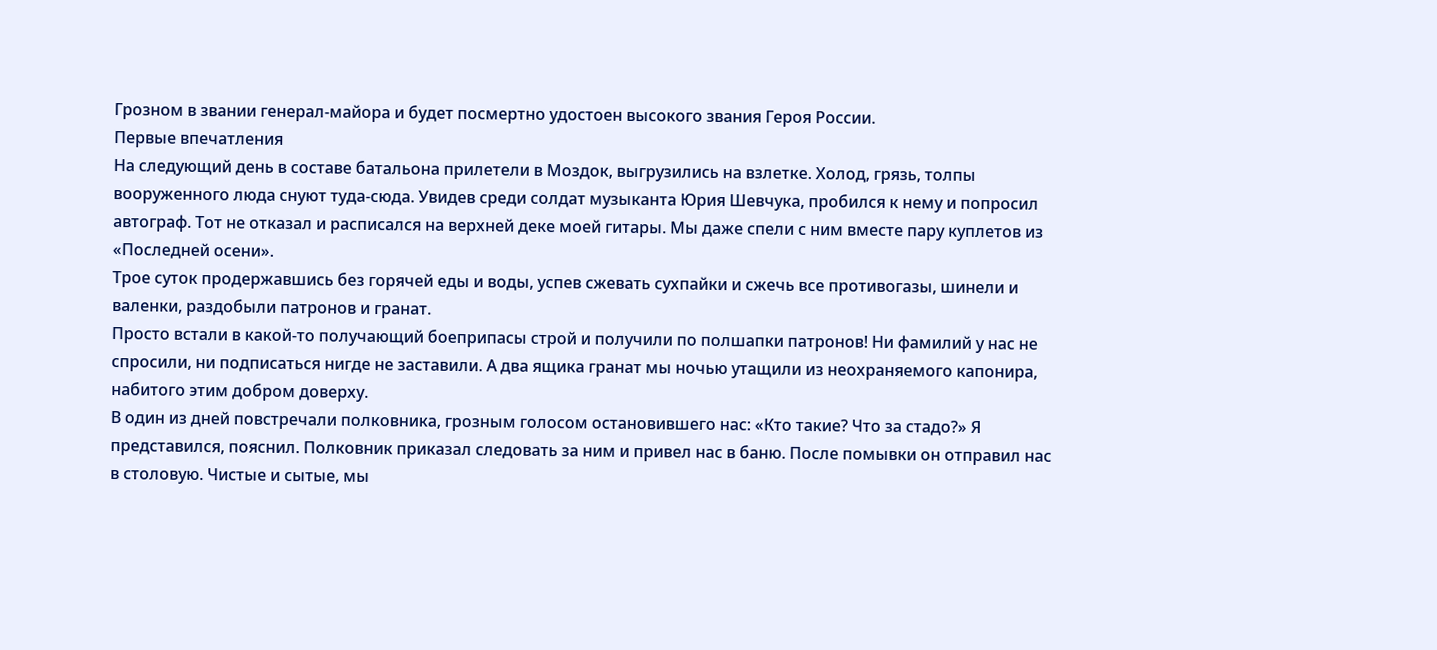Грозном в звании генерал-майора и будет посмертно удостоен высокого звания Героя России.
Первые впечатления
На следующий день в составе батальона прилетели в Моздок, выгрузились на взлетке. Холод, грязь, толпы вооруженного люда снуют туда-сюда. Увидев среди солдат музыканта Юрия Шевчука, пробился к нему и попросил автограф. Тот не отказал и расписался на верхней деке моей гитары. Мы даже спели с ним вместе пару куплетов из «Последней осени».
Трое суток продержавшись без горячей еды и воды, успев сжевать сухпайки и сжечь все противогазы, шинели и валенки, раздобыли патронов и гранат.
Просто встали в какой-то получающий боеприпасы строй и получили по полшапки патронов! Ни фамилий у нас не спросили, ни подписаться нигде не заставили. А два ящика гранат мы ночью утащили из неохраняемого капонира, набитого этим добром доверху.
В один из дней повстречали полковника, грозным голосом остановившего нас: «Кто такие? Что за стадо?» Я представился, пояснил. Полковник приказал следовать за ним и привел нас в баню. После помывки он отправил нас в столовую. Чистые и сытые, мы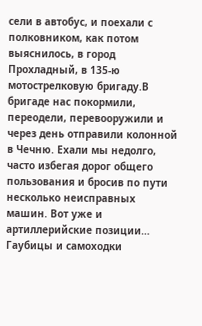сели в автобус, и поехали с полковником, как потом выяснилось, в город Прохладный, в 135-ю мотострелковую бригаду.В бригаде нас покормили, переодели, перевооружили и через день отправили колонной в Чечню. Ехали мы недолго, часто избегая дорог общего пользования и бросив по пути несколько неисправных машин. Вот уже и артиллерийские позиции… Гаубицы и самоходки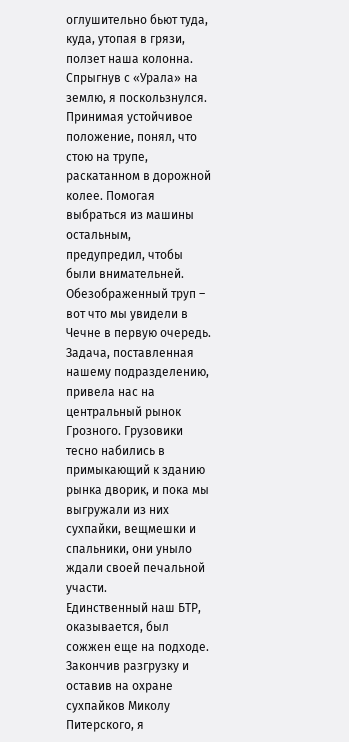оглушительно бьют туда, куда, утопая в грязи, ползет наша колонна.
Спрыгнув с «Урала» на землю, я поскользнулся. Принимая устойчивое положение, понял, что стою на трупе, раскатанном в дорожной колее. Помогая выбраться из машины остальным, предупредил, чтобы были внимательней.
Обезображенный труп – вот что мы увидели в Чечне в первую очередь.
Задача, поставленная нашему подразделению, привела нас на центральный рынок Грозного. Грузовики тесно набились в примыкающий к зданию рынка дворик, и пока мы выгружали из них сухпайки, вещмешки и спальники, они уныло ждали своей печальной участи.
Единственный наш БТР, оказывается, был сожжен еще на подходе. Закончив разгрузку и оставив на охране сухпайков Миколу Питерского, я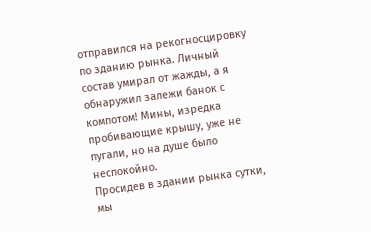отправился на рекогносцировку по зданию рынка. Личный состав умирал от жажды, а я обнаружил залежи банок с компотом! Мины, изредка пробивающие крышу, уже не пугали, но на душе было неспокойно.
Просидев в здании рынка сутки, мы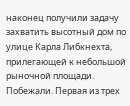наконец получили задачу захватить высотный дом по улице Карла Либкнехта, прилегающей к небольшой рыночной площади.
Побежали. Первая из трех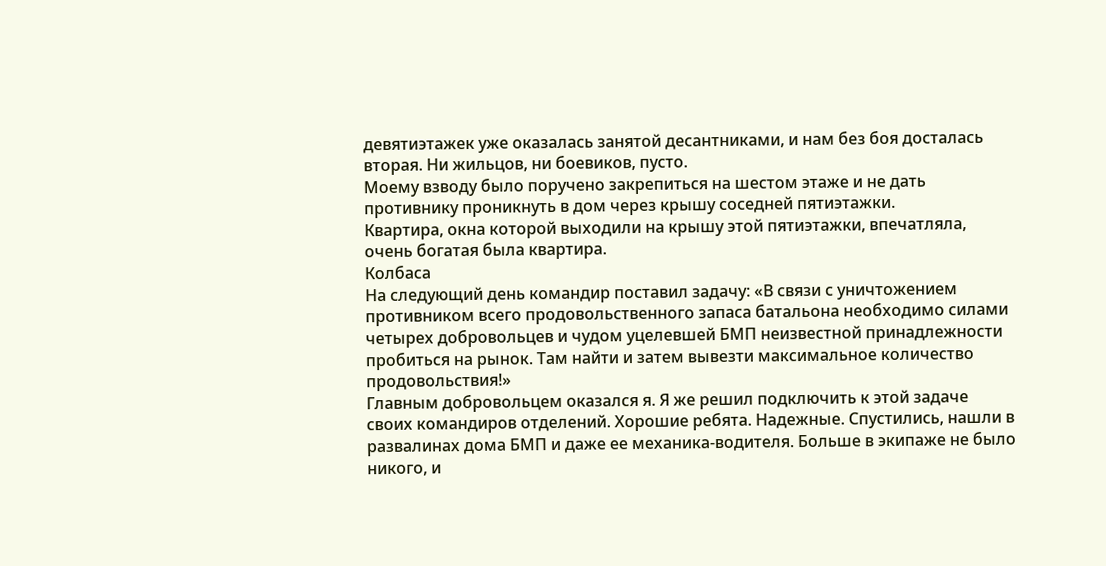девятиэтажек уже оказалась занятой десантниками, и нам без боя досталась вторая. Ни жильцов, ни боевиков, пусто.
Моему взводу было поручено закрепиться на шестом этаже и не дать противнику проникнуть в дом через крышу соседней пятиэтажки.
Квартира, окна которой выходили на крышу этой пятиэтажки, впечатляла, очень богатая была квартира.
Колбаса
На следующий день командир поставил задачу: «В связи с уничтожением противником всего продовольственного запаса батальона необходимо силами четырех добровольцев и чудом уцелевшей БМП неизвестной принадлежности пробиться на рынок. Там найти и затем вывезти максимальное количество продовольствия!»
Главным добровольцем оказался я. Я же решил подключить к этой задаче своих командиров отделений. Хорошие ребята. Надежные. Спустились, нашли в развалинах дома БМП и даже ее механика-водителя. Больше в экипаже не было никого, и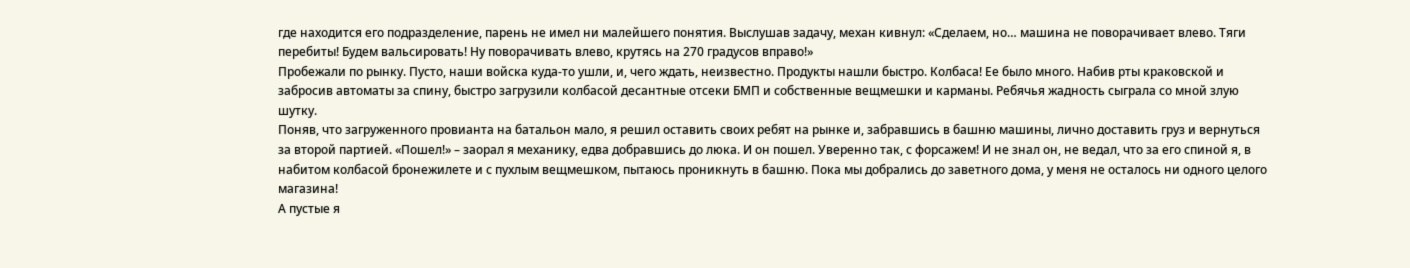где находится его подразделение, парень не имел ни малейшего понятия. Выслушав задачу, механ кивнул: «Сделаем, но… машина не поворачивает влево. Тяги перебиты! Будем вальсировать! Ну поворачивать влево, крутясь на 270 градусов вправо!»
Пробежали по рынку. Пусто, наши войска куда-то ушли, и, чего ждать, неизвестно. Продукты нашли быстро. Колбаса! Ее было много. Набив рты краковской и забросив автоматы за спину, быстро загрузили колбасой десантные отсеки БМП и собственные вещмешки и карманы. Ребячья жадность сыграла со мной злую шутку.
Поняв, что загруженного провианта на батальон мало, я решил оставить своих ребят на рынке и, забравшись в башню машины, лично доставить груз и вернуться за второй партией. «Пошел!» – заорал я механику, едва добравшись до люка. И он пошел. Уверенно так, с форсажем! И не знал он, не ведал, что за его спиной я, в набитом колбасой бронежилете и с пухлым вещмешком, пытаюсь проникнуть в башню. Пока мы добрались до заветного дома, у меня не осталось ни одного целого магазина!
А пустые я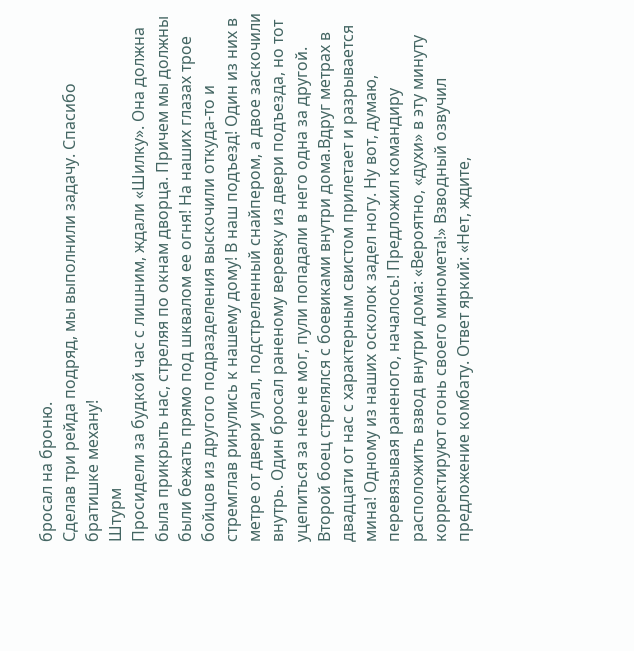бросал на броню.
Сделав три рейда подряд, мы выполнили задачу. Спасибо братишке механу!
Штурм
Просидели за будкой час с лишним, ждали «Шилку». Она должна была прикрыть нас, стреляя по окнам дворца. Причем мы должны были бежать прямо под шквалом ее огня! На наших глазах трое бойцов из другого подразделения выскочили откуда-то и стремглав ринулись к нашему дому! В наш подъезд! Один из них в метре от двери упал, подстреленный снайпером, а двое заскочили внутрь. Один бросал раненому веревку из двери подъезда, но тот уцепиться за нее не мог, пули попадали в него одна за другой. Второй боец стрелялся с боевиками внутри дома.Вдруг метрах в двадцати от нас с характерным свистом прилетает и разрывается мина! Одному из наших осколок задел ногу. Ну вот, думаю, перевязывая раненого, началось! Предложил командиру расположить взвод внутри дома: «Вероятно, «духи» в эту минуту корректируют огонь своего миномета!» Взводный озвучил предложение комбату. Ответ яркий: «Нет, ждите,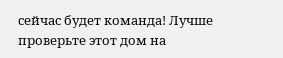сейчас будет команда! Лучше проверьте этот дом на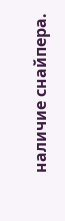наличие снайпера.